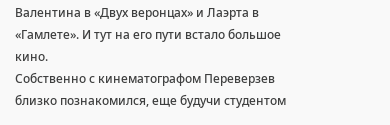Валентина в «Двух веронцах» и Лаэрта в «Гамлете». И тут на его пути встало большое кино.
Собственно с кинематографом Переверзев близко познакомился, еще будучи студентом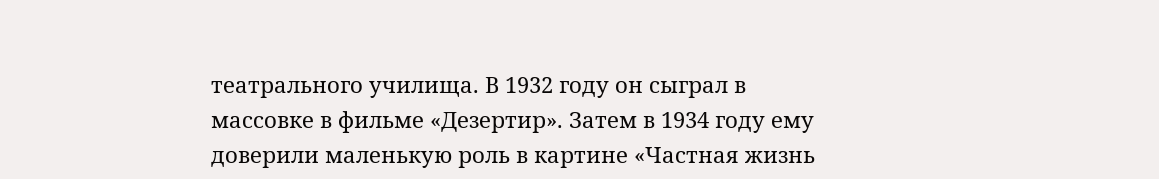театрального училища. В 1932 году он сыграл в массовке в фильме «Дезертир». Затем в 1934 году ему доверили маленькую роль в картине «Частная жизнь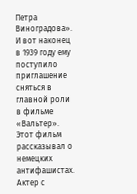Петра Виноградова». И вот наконец в 1939 году ему поступило приглашение сняться в главной роли в фильме «Вальтер». Этот фильм рассказывал о немецких антифашистах. Актер с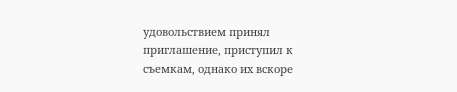удовольствием принял приглашение, приступил к съемкам, однако их вскоре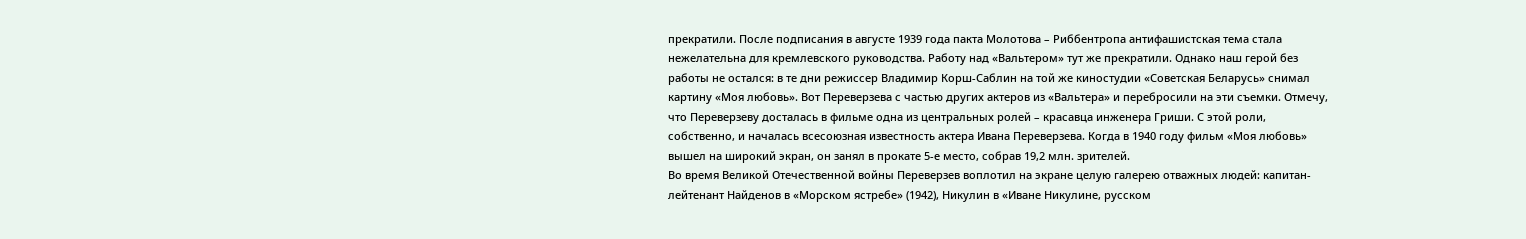прекратили. После подписания в августе 1939 года пакта Молотова – Риббентропа антифашистская тема стала нежелательна для кремлевского руководства. Работу над «Вальтером» тут же прекратили. Однако наш герой без работы не остался: в те дни режиссер Владимир Корш-Саблин на той же киностудии «Советская Беларусь» снимал картину «Моя любовь». Вот Переверзева с частью других актеров из «Вальтера» и перебросили на эти съемки. Отмечу, что Переверзеву досталась в фильме одна из центральных ролей – красавца инженера Гриши. С этой роли, собственно, и началась всесоюзная известность актера Ивана Переверзева. Когда в 1940 году фильм «Моя любовь» вышел на широкий экран, он занял в прокате 5-е место, собрав 19,2 млн. зрителей.
Во время Великой Отечественной войны Переверзев воплотил на экране целую галерею отважных людей: капитан-лейтенант Найденов в «Морском ястребе» (1942), Никулин в «Иване Никулине, русском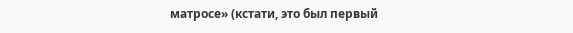матросе» (кстати, это был первый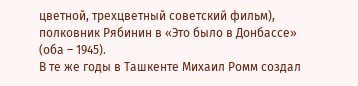цветной, трехцветный советский фильм), полковник Рябинин в «Это было в Донбассе» (оба – 1945).
В те же годы в Ташкенте Михаил Ромм создал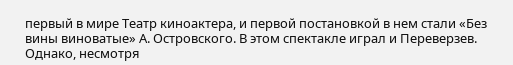первый в мире Театр киноактера, и первой постановкой в нем стали «Без вины виноватые» А. Островского. В этом спектакле играл и Переверзев. Однако, несмотря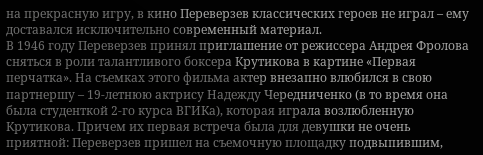на прекрасную игру, в кино Переверзев классических героев не играл – ему доставался исключительно современный материал.
В 1946 году Переверзев принял приглашение от режиссера Андрея Фролова сняться в роли талантливого боксера Крутикова в картине «Первая перчатка». На съемках этого фильма актер внезапно влюбился в свою партнершу – 19-летнюю актрису Надежду Чередниченко (в то время она была студенткой 2-го курса ВГИКа), которая играла возлюбленную Крутикова. Причем их первая встреча была для девушки не очень приятной: Переверзев пришел на съемочную площадку подвыпившим,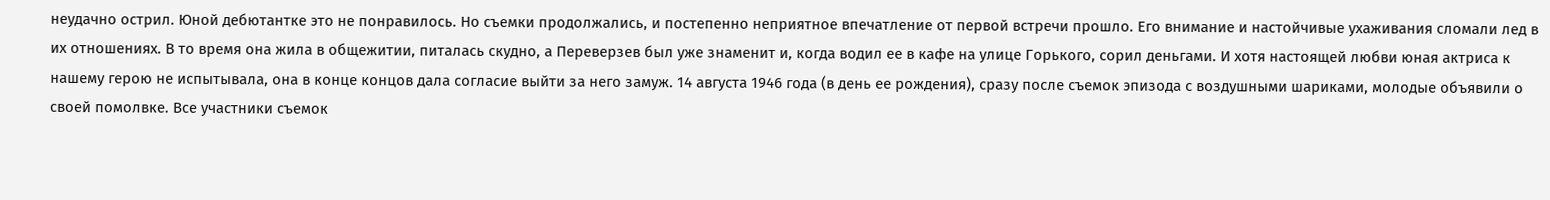неудачно острил. Юной дебютантке это не понравилось. Но съемки продолжались, и постепенно неприятное впечатление от первой встречи прошло. Его внимание и настойчивые ухаживания сломали лед в их отношениях. В то время она жила в общежитии, питалась скудно, а Переверзев был уже знаменит и, когда водил ее в кафе на улице Горького, сорил деньгами. И хотя настоящей любви юная актриса к нашему герою не испытывала, она в конце концов дала согласие выйти за него замуж. 14 августа 1946 года (в день ее рождения), сразу после съемок эпизода с воздушными шариками, молодые объявили о своей помолвке. Все участники съемок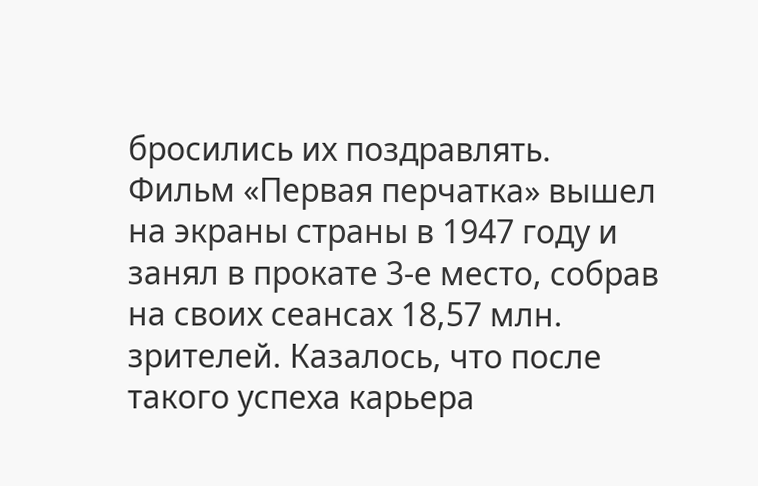бросились их поздравлять.
Фильм «Первая перчатка» вышел на экраны страны в 1947 году и занял в прокате 3-е место, собрав на своих сеансах 18,57 млн. зрителей. Казалось, что после такого успеха карьера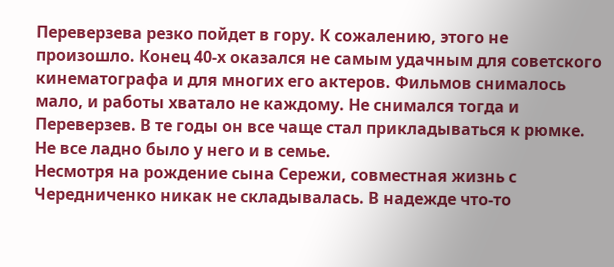Переверзева резко пойдет в гору. К сожалению, этого не произошло. Конец 40-х оказался не самым удачным для советского кинематографа и для многих его актеров. Фильмов снималось мало, и работы хватало не каждому. Не снимался тогда и Переверзев. В те годы он все чаще стал прикладываться к рюмке. Не все ладно было у него и в семье.
Несмотря на рождение сына Сережи, совместная жизнь с Чередниченко никак не складывалась. В надежде что-то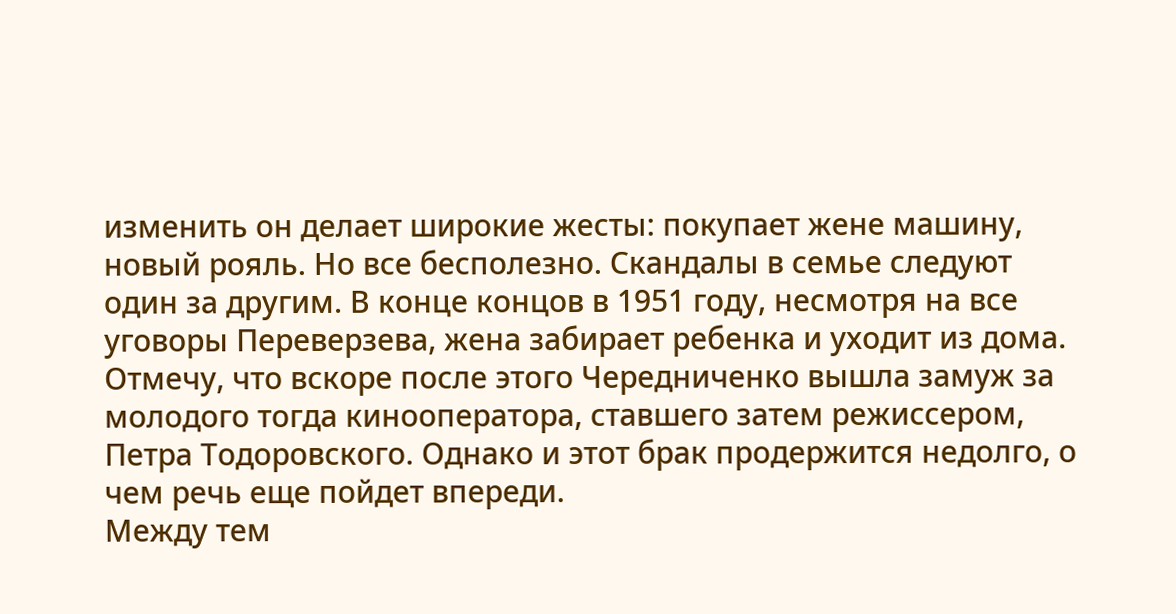изменить он делает широкие жесты: покупает жене машину, новый рояль. Но все бесполезно. Скандалы в семье следуют один за другим. В конце концов в 1951 году, несмотря на все уговоры Переверзева, жена забирает ребенка и уходит из дома. Отмечу, что вскоре после этого Чередниченко вышла замуж за молодого тогда кинооператора, ставшего затем режиссером, Петра Тодоровского. Однако и этот брак продержится недолго, о чем речь еще пойдет впереди.
Между тем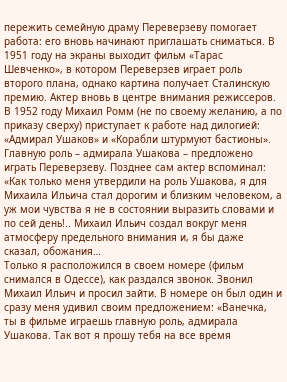пережить семейную драму Переверзеву помогает работа: его вновь начинают приглашать сниматься. В 1951 году на экраны выходит фильм «Тарас Шевченко», в котором Переверзев играет роль второго плана, однако картина получает Сталинскую премию. Актер вновь в центре внимания режиссеров. В 1952 году Михаил Ромм (не по своему желанию, а по приказу сверху) приступает к работе над дилогией: «Адмирал Ушаков» и «Корабли штурмуют бастионы». Главную роль – адмирала Ушакова – предложено играть Переверзеву. Позднее сам актер вспоминал:
«Как только меня утвердили на роль Ушакова, я для Михаила Ильича стал дорогим и близким человеком, а уж мои чувства я не в состоянии выразить словами и по сей день!.. Михаил Ильич создал вокруг меня атмосферу предельного внимания и, я бы даже сказал, обожания…
Только я расположился в своем номере (фильм снимался в Одессе), как раздался звонок. Звонил Михаил Ильич и просил зайти. В номере он был один и сразу меня удивил своим предложением: «Ванечка, ты в фильме играешь главную роль, адмирала Ушакова. Так вот я прошу тебя на все время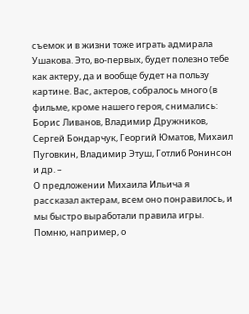съемок и в жизни тоже играть адмирала Ушакова. Это, во-первых, будет полезно тебе как актеру, да и вообще будет на пользу картине. Вас, актеров, собралось много (в фильме, кроме нашего героя, снимались: Борис Ливанов, Владимир Дружников, Сергей Бондарчук, Георгий Юматов, Михаил Пуговкин, Владимир Этуш, Готлиб Ронинсон и др. –
О предложении Михаила Ильича я рассказал актерам, всем оно понравилось, и мы быстро выработали правила игры. Помню, например, о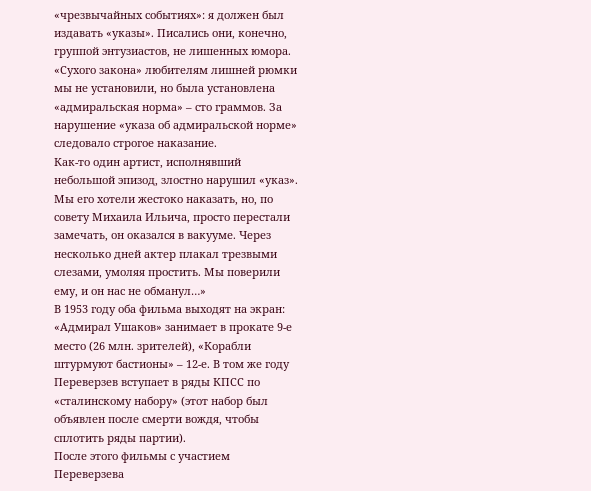«чрезвычайных событиях»: я должен был издавать «указы». Писались они, конечно, группой энтузиастов, не лишенных юмора. «Сухого закона» любителям лишней рюмки мы не установили, но была установлена «адмиральская норма» – сто граммов. За нарушение «указа об адмиральской норме» следовало строгое наказание.
Как-то один артист, исполнявший небольшой эпизод, злостно нарушил «указ». Мы его хотели жестоко наказать, но, по совету Михаила Ильича, просто перестали замечать, он оказался в вакууме. Через несколько дней актер плакал трезвыми слезами, умоляя простить. Мы поверили ему, и он нас не обманул…»
В 1953 году оба фильма выходят на экран: «Адмирал Ушаков» занимает в прокате 9-е место (26 млн. зрителей), «Корабли штурмуют бастионы» – 12-е. В том же году Переверзев вступает в ряды КПСС по «сталинскому набору» (этот набор был объявлен после смерти вождя, чтобы сплотить ряды партии).
После этого фильмы с участием Переверзева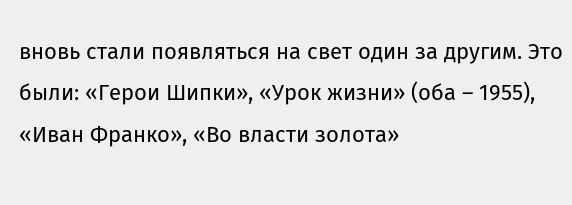вновь стали появляться на свет один за другим. Это были: «Герои Шипки», «Урок жизни» (оба – 1955), «Иван Франко», «Во власти золота»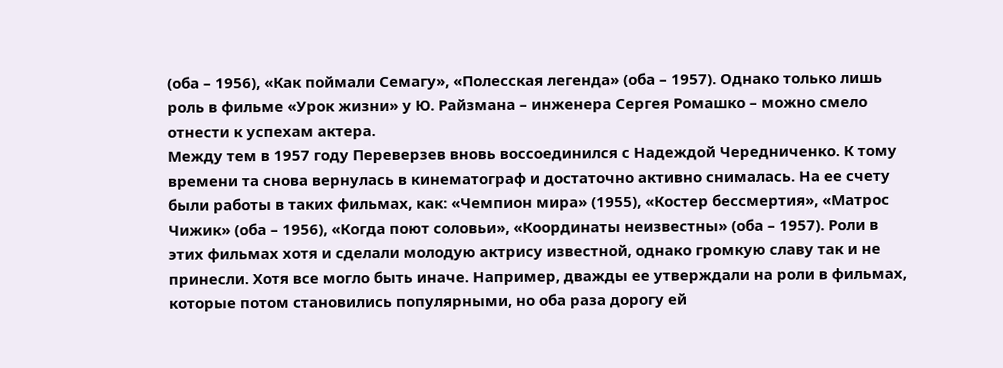(оба – 1956), «Как поймали Семагу», «Полесская легенда» (оба – 1957). Однако только лишь роль в фильме «Урок жизни» у Ю. Райзмана – инженера Сергея Ромашко – можно смело отнести к успехам актера.
Между тем в 1957 году Переверзев вновь воссоединился с Надеждой Чередниченко. К тому времени та снова вернулась в кинематограф и достаточно активно снималась. На ее счету были работы в таких фильмах, как: «Чемпион мира» (1955), «Костер бессмертия», «Матрос Чижик» (оба – 1956), «Когда поют соловьи», «Координаты неизвестны» (оба – 1957). Роли в этих фильмах хотя и сделали молодую актрису известной, однако громкую славу так и не принесли. Хотя все могло быть иначе. Например, дважды ее утверждали на роли в фильмах, которые потом становились популярными, но оба раза дорогу ей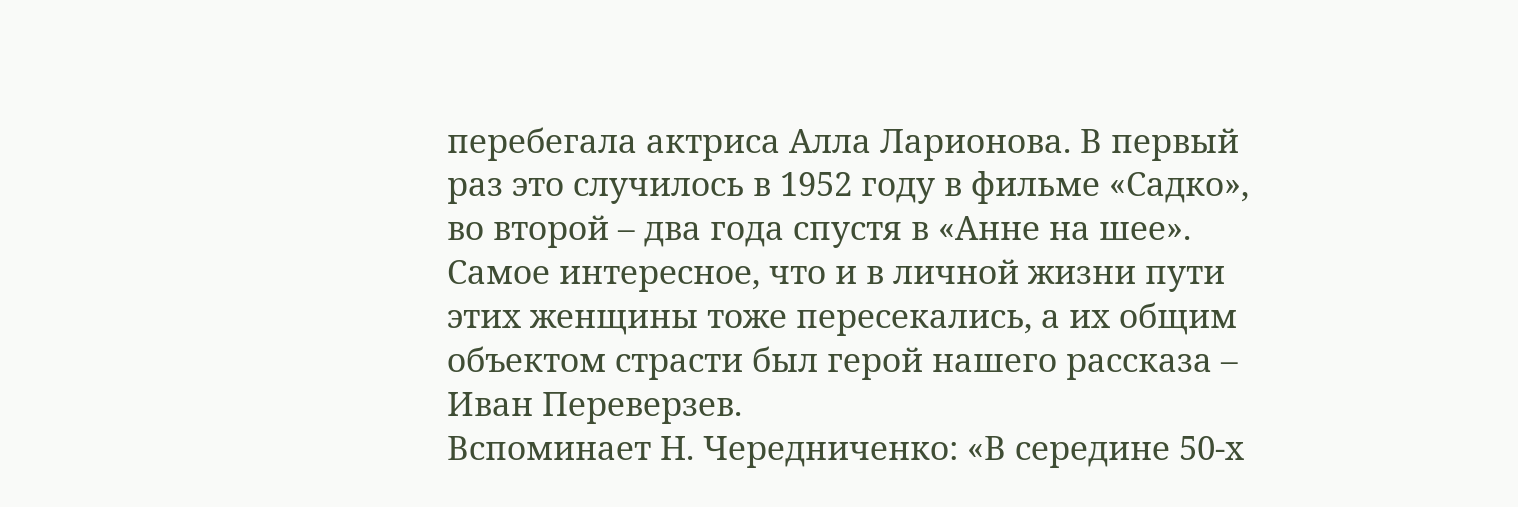перебегала актриса Алла Ларионова. В первый раз это случилось в 1952 году в фильме «Садко», во второй – два года спустя в «Анне на шее». Самое интересное, что и в личной жизни пути этих женщины тоже пересекались, а их общим объектом страсти был герой нашего рассказа – Иван Переверзев.
Вспоминает Н. Чередниченко: «В середине 50-х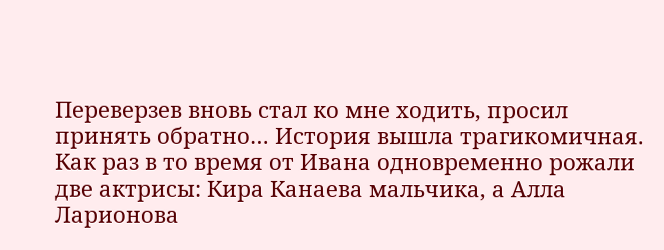Переверзев вновь стал ко мне ходить, просил принять обратно… История вышла трагикомичная. Как раз в то время от Ивана одновременно рожали две актрисы: Кира Канаева мальчика, а Алла Ларионова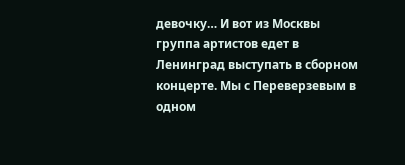девочку… И вот из Москвы группа артистов едет в Ленинград выступать в сборном концерте. Мы с Переверзевым в одном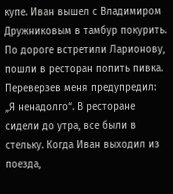купе. Иван вышел с Владимиром Дружниковым в тамбур покурить. По дороге встретили Ларионову, пошли в ресторан попить пивка. Переверзев меня предупредил: „Я ненадолго“. В ресторане сидели до утра, все были в стельку. Когда Иван выходил из поезда,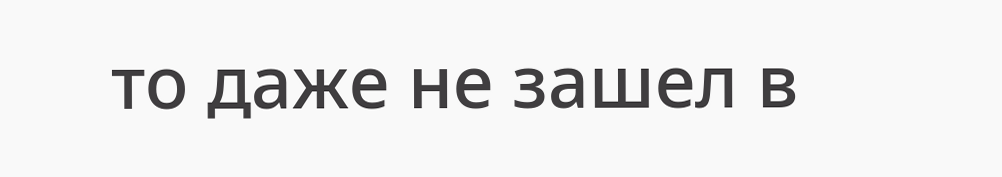то даже не зашел в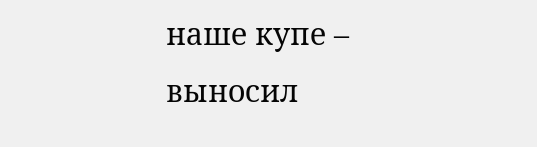наше купе – выносил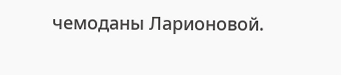чемоданы Ларионовой.